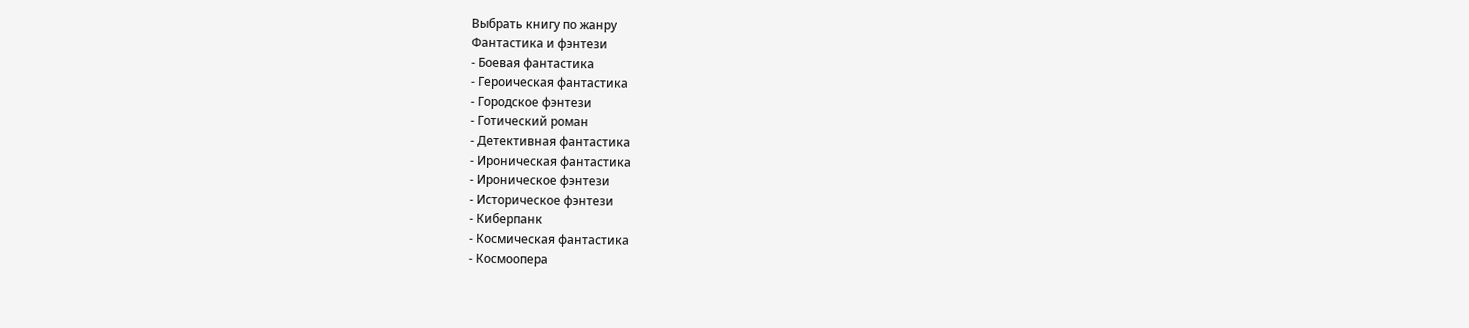Выбрать книгу по жанру
Фантастика и фэнтези
- Боевая фантастика
- Героическая фантастика
- Городское фэнтези
- Готический роман
- Детективная фантастика
- Ироническая фантастика
- Ироническое фэнтези
- Историческое фэнтези
- Киберпанк
- Космическая фантастика
- Космоопера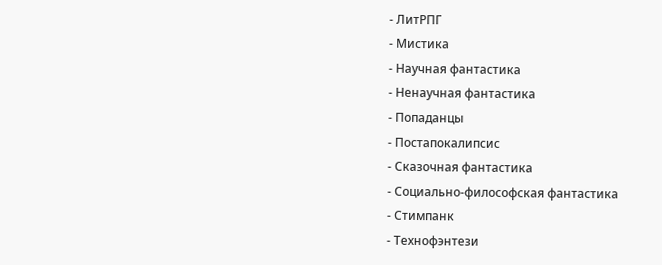- ЛитРПГ
- Мистика
- Научная фантастика
- Ненаучная фантастика
- Попаданцы
- Постапокалипсис
- Сказочная фантастика
- Социально-философская фантастика
- Стимпанк
- Технофэнтези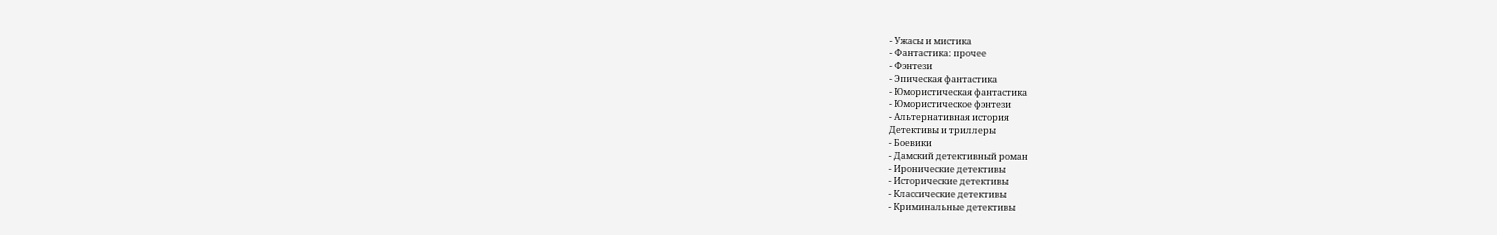- Ужасы и мистика
- Фантастика: прочее
- Фэнтези
- Эпическая фантастика
- Юмористическая фантастика
- Юмористическое фэнтези
- Альтернативная история
Детективы и триллеры
- Боевики
- Дамский детективный роман
- Иронические детективы
- Исторические детективы
- Классические детективы
- Криминальные детективы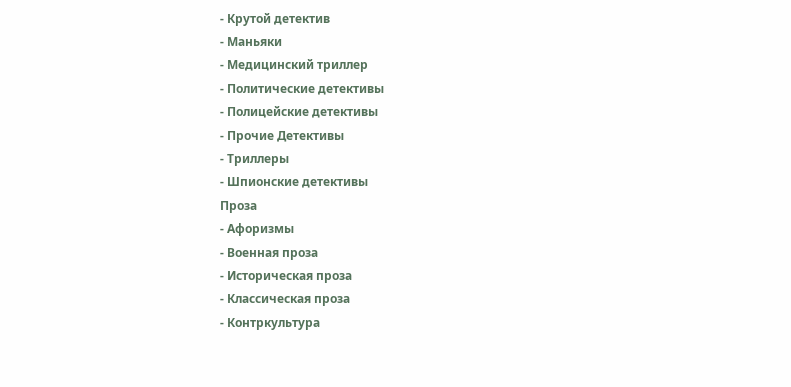- Крутой детектив
- Маньяки
- Медицинский триллер
- Политические детективы
- Полицейские детективы
- Прочие Детективы
- Триллеры
- Шпионские детективы
Проза
- Афоризмы
- Военная проза
- Историческая проза
- Классическая проза
- Контркультура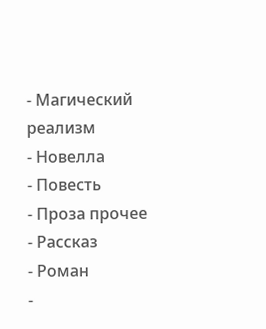- Магический реализм
- Новелла
- Повесть
- Проза прочее
- Рассказ
- Роман
-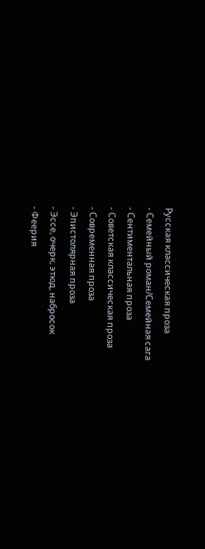Русская классическая проза
- Семейный роман/Семейная сага
- Сентиментальная проза
- Советская классическая проза
- Современная проза
- Эпистолярная проза
- Эссе, очерк, этюд, набросок
- Феерия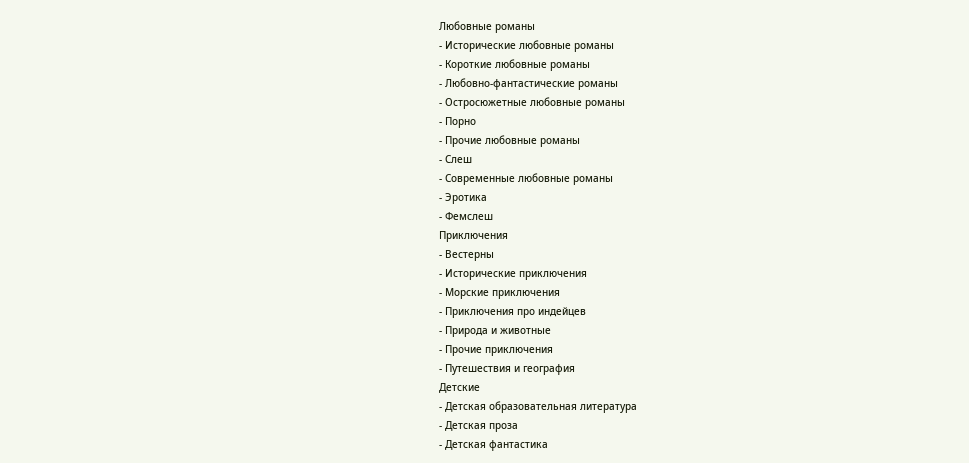Любовные романы
- Исторические любовные романы
- Короткие любовные романы
- Любовно-фантастические романы
- Остросюжетные любовные романы
- Порно
- Прочие любовные романы
- Слеш
- Современные любовные романы
- Эротика
- Фемслеш
Приключения
- Вестерны
- Исторические приключения
- Морские приключения
- Приключения про индейцев
- Природа и животные
- Прочие приключения
- Путешествия и география
Детские
- Детская образовательная литература
- Детская проза
- Детская фантастика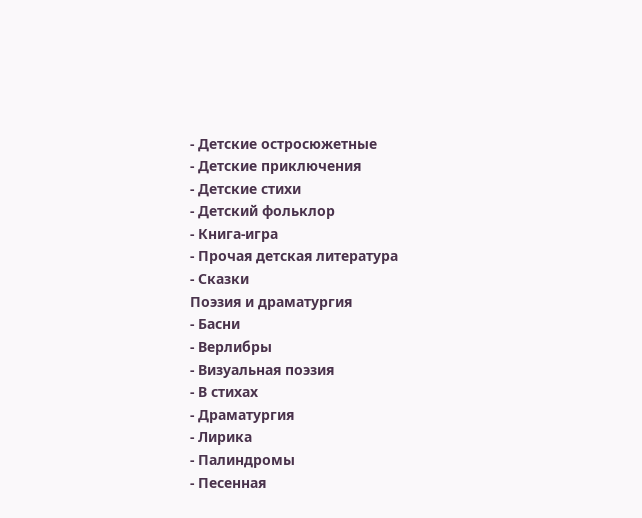- Детские остросюжетные
- Детские приключения
- Детские стихи
- Детский фольклор
- Книга-игра
- Прочая детская литература
- Сказки
Поэзия и драматургия
- Басни
- Верлибры
- Визуальная поэзия
- В стихах
- Драматургия
- Лирика
- Палиндромы
- Песенная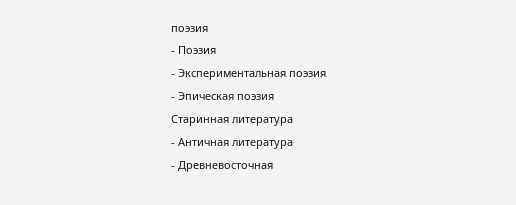поэзия
- Поэзия
- Экспериментальная поэзия
- Эпическая поэзия
Старинная литература
- Античная литература
- Древневосточная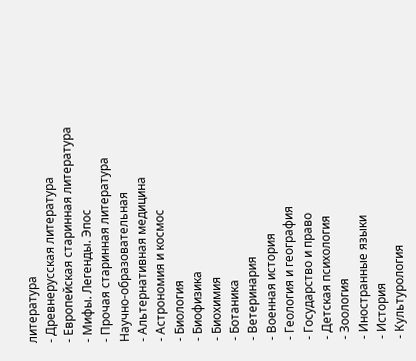литература
- Древнерусская литература
- Европейская старинная литература
- Мифы. Легенды. Эпос
- Прочая старинная литература
Научно-образовательная
- Альтернативная медицина
- Астрономия и космос
- Биология
- Биофизика
- Биохимия
- Ботаника
- Ветеринария
- Военная история
- Геология и география
- Государство и право
- Детская психология
- Зоология
- Иностранные языки
- История
- Культурология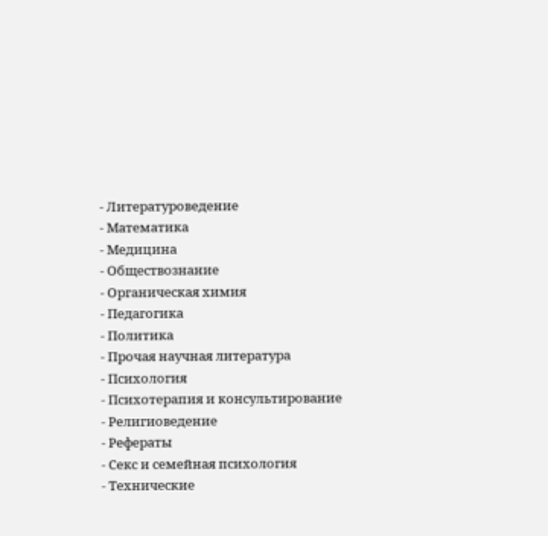- Литературоведение
- Математика
- Медицина
- Обществознание
- Органическая химия
- Педагогика
- Политика
- Прочая научная литература
- Психология
- Психотерапия и консультирование
- Религиоведение
- Рефераты
- Секс и семейная психология
- Технические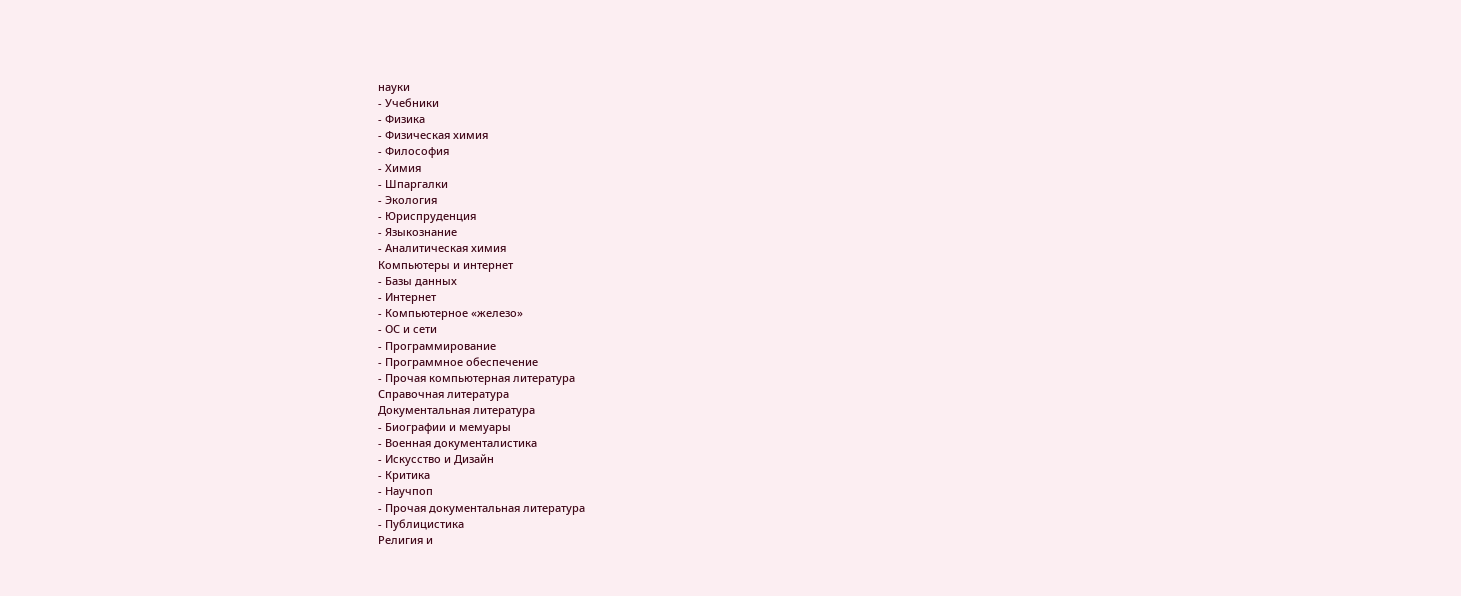науки
- Учебники
- Физика
- Физическая химия
- Философия
- Химия
- Шпаргалки
- Экология
- Юриспруденция
- Языкознание
- Аналитическая химия
Компьютеры и интернет
- Базы данных
- Интернет
- Компьютерное «железо»
- ОС и сети
- Программирование
- Программное обеспечение
- Прочая компьютерная литература
Справочная литература
Документальная литература
- Биографии и мемуары
- Военная документалистика
- Искусство и Дизайн
- Критика
- Научпоп
- Прочая документальная литература
- Публицистика
Религия и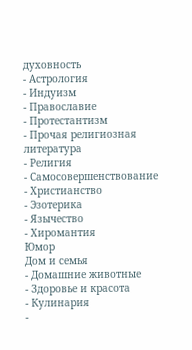духовность
- Астрология
- Индуизм
- Православие
- Протестантизм
- Прочая религиозная литература
- Религия
- Самосовершенствование
- Христианство
- Эзотерика
- Язычество
- Хиромантия
Юмор
Дом и семья
- Домашние животные
- Здоровье и красота
- Кулинария
-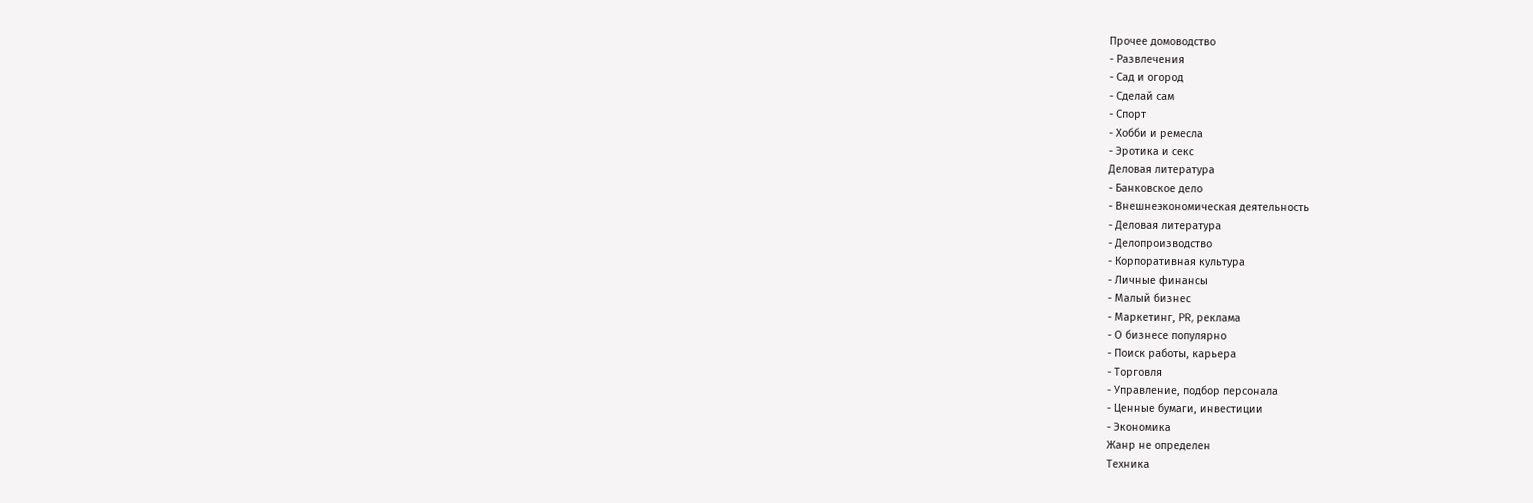Прочее домоводство
- Развлечения
- Сад и огород
- Сделай сам
- Спорт
- Хобби и ремесла
- Эротика и секс
Деловая литература
- Банковское дело
- Внешнеэкономическая деятельность
- Деловая литература
- Делопроизводство
- Корпоративная культура
- Личные финансы
- Малый бизнес
- Маркетинг, PR, реклама
- О бизнесе популярно
- Поиск работы, карьера
- Торговля
- Управление, подбор персонала
- Ценные бумаги, инвестиции
- Экономика
Жанр не определен
Техника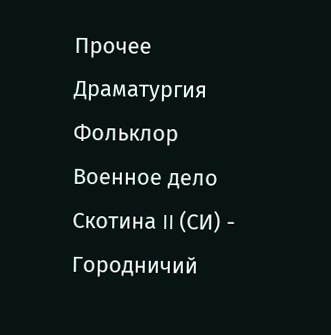Прочее
Драматургия
Фольклор
Военное дело
Скотина II (СИ) - Городничий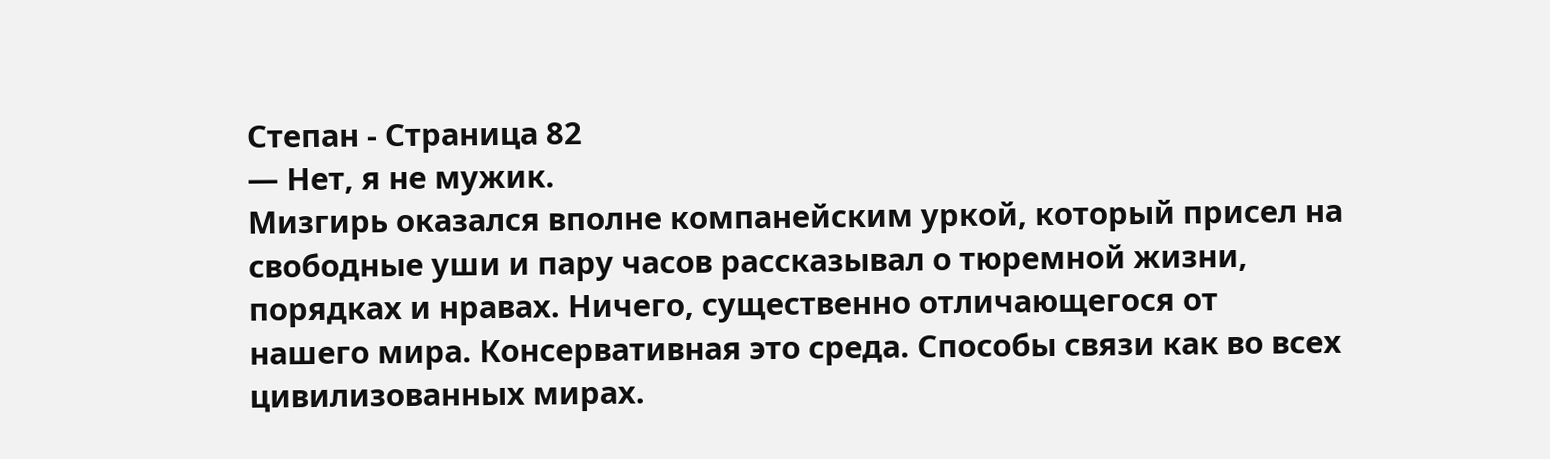Степан - Страница 82
— Нет, я не мужик.
Мизгирь оказался вполне компанейским уркой, который присел на свободные уши и пару часов рассказывал о тюремной жизни, порядках и нравах. Ничего, существенно отличающегося от нашего мира. Консервативная это среда. Способы связи как во всех цивилизованных мирах.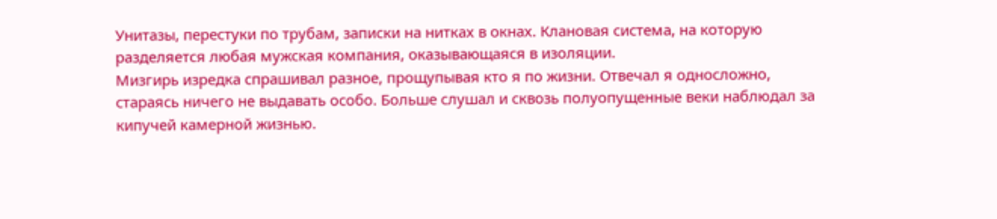Унитазы, перестуки по трубам, записки на нитках в окнах. Клановая система, на которую разделяется любая мужская компания, оказывающаяся в изоляции.
Мизгирь изредка спрашивал разное, прощупывая кто я по жизни. Отвечал я односложно, стараясь ничего не выдавать особо. Больше слушал и сквозь полуопущенные веки наблюдал за кипучей камерной жизнью.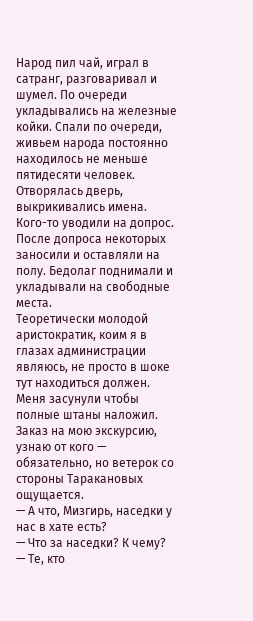Народ пил чай, играл в сатранг, разговаривал и шумел. По очереди укладывались на железные койки. Спали по очереди, живьем народа постоянно находилось не меньше пятидесяти человек. Отворялась дверь, выкрикивались имена. Кого-то уводили на допрос. После допроса некоторых заносили и оставляли на полу. Бедолаг поднимали и укладывали на свободные места.
Теоретически молодой аристократик, коим я в глазах администрации являюсь, не просто в шоке тут находиться должен. Меня засунули чтобы полные штаны наложил. Заказ на мою экскурсию, узнаю от кого — обязательно, но ветерок со стороны Таракановых ощущается.
— А что, Мизгирь, наседки у нас в хате есть?
— Что за наседки? К чему?
— Те, кто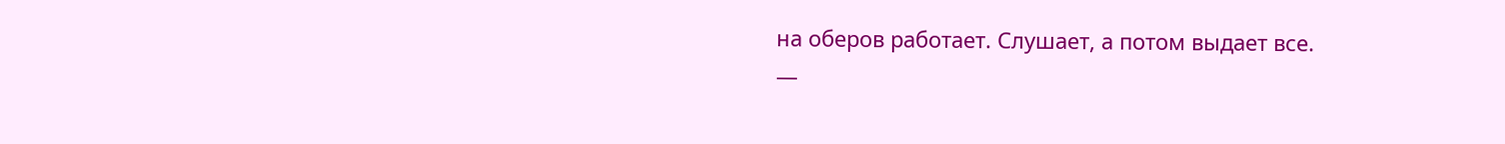на оберов работает. Слушает, а потом выдает все.
—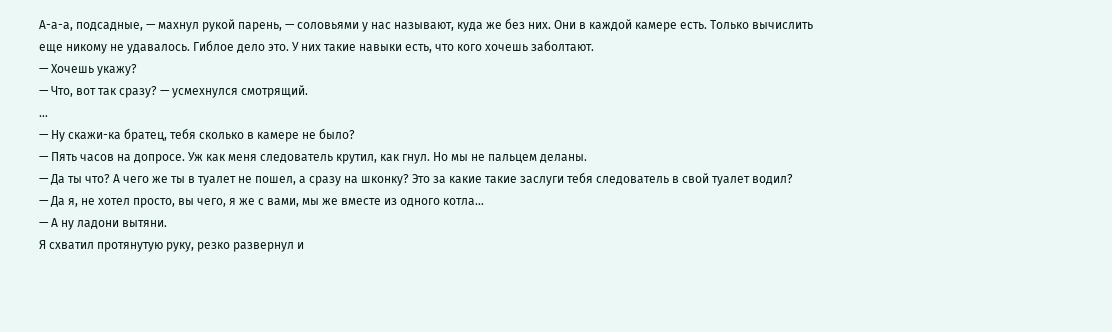А-а-а, подсадные, — махнул рукой парень, — соловьями у нас называют, куда же без них. Они в каждой камере есть. Только вычислить еще никому не удавалось. Гиблое дело это. У них такие навыки есть, что кого хочешь заболтают.
— Хочешь укажу?
— Что, вот так сразу? — усмехнулся смотрящий.
…
— Ну скажи-ка братец, тебя сколько в камере не было?
— Пять часов на допросе. Уж как меня следователь крутил, как гнул. Но мы не пальцем деланы.
— Да ты что? А чего же ты в туалет не пошел, а сразу на шконку? Это за какие такие заслуги тебя следователь в свой туалет водил?
— Да я, не хотел просто, вы чего, я же с вами, мы же вместе из одного котла…
— А ну ладони вытяни.
Я схватил протянутую руку, резко развернул и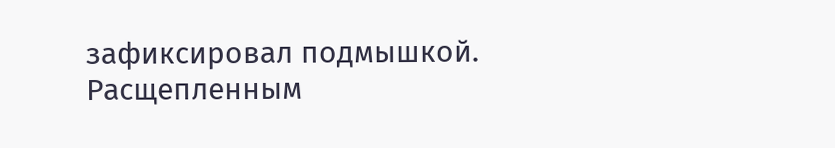зафиксировал подмышкой. Расщепленным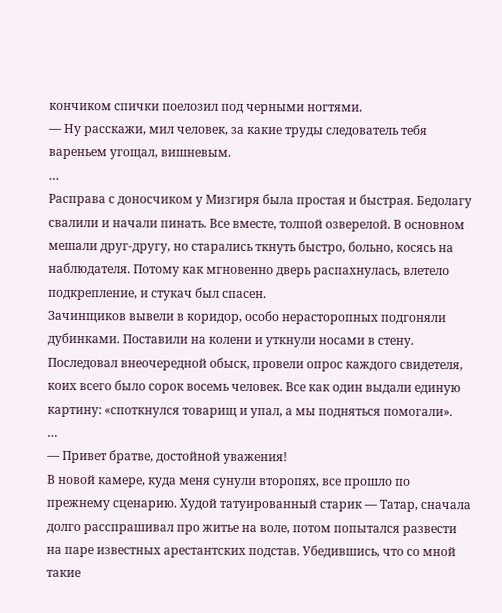кончиком спички поелозил под черными ногтями.
— Ну расскажи, мил человек, за какие труды следователь тебя вареньем угощал, вишневым.
…
Расправа с доносчиком у Мизгиря была простая и быстрая. Бедолагу свалили и начали пинать. Все вместе, толпой озверелой. В основном мешали друг-другу, но старались ткнуть быстро, больно, косясь на наблюдателя. Потому как мгновенно дверь распахнулась, влетело подкрепление, и стукач был спасен.
Зачинщиков вывели в коридор, особо нерасторопных подгоняли дубинками. Поставили на колени и уткнули носами в стену. Последовал внеочередной обыск, провели опрос каждого свидетеля, коих всего было сорок восемь человек. Все как один выдали единую картину: «споткнулся товарищ и упал, а мы подняться помогали».
…
— Привет братве, достойной уважения!
В новой камере, куда меня сунули второпях, все прошло по прежнему сценарию. Худой татуированный старик — Татар, сначала долго расспрашивал про житье на воле, потом попытался развести на паре известных арестантских подстав. Убедившись, что со мной такие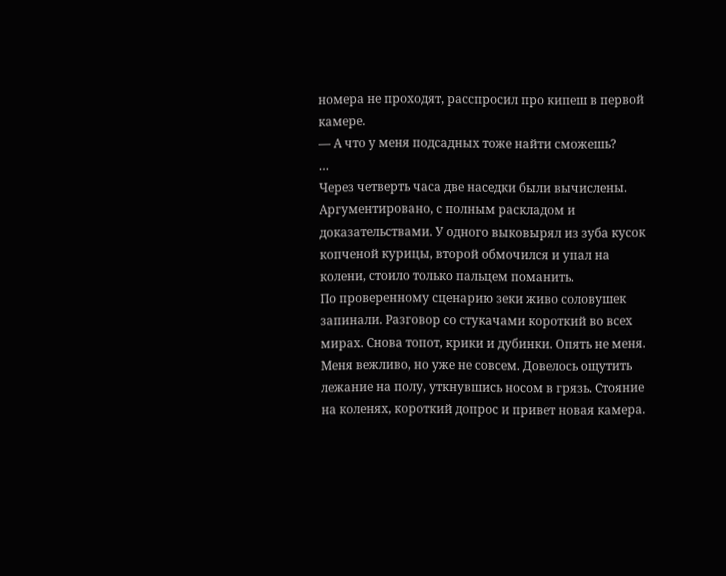номера не проходят, расспросил про кипеш в первой камере.
— А что у меня подсадных тоже найти сможешь?
…
Через четверть часа две наседки были вычислены. Аргументировано, с полным раскладом и доказательствами. У одного выковырял из зуба кусок копченой курицы, второй обмочился и упал на колени, стоило только пальцем поманить.
По проверенному сценарию зеки живо соловушек запинали. Разговор со стукачами короткий во всех мирах. Снова топот, крики и дубинки. Опять не меня. Меня вежливо, но уже не совсем. Довелось ощутить лежание на полу, уткнувшись носом в грязь. Стояние на коленях, короткий допрос и привет новая камера.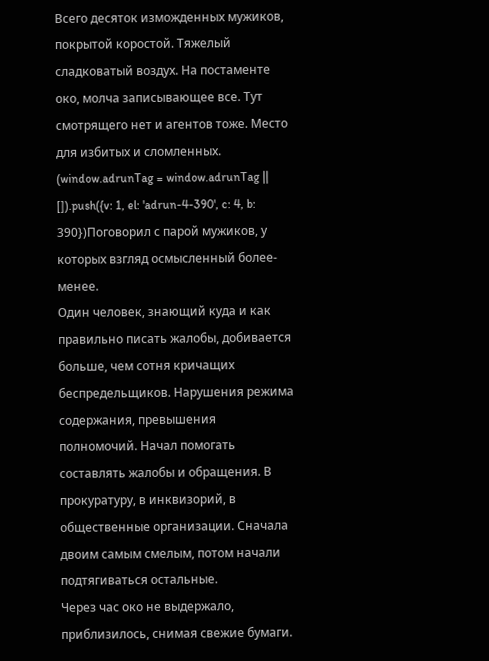Всего десяток изможденных мужиков, покрытой коростой. Тяжелый сладковатый воздух. На постаменте око, молча записывающее все. Тут смотрящего нет и агентов тоже. Место для избитых и сломленных.
(window.adrunTag = window.adrunTag || []).push({v: 1, el: 'adrun-4-390', c: 4, b: 390})Поговорил с парой мужиков, у которых взгляд осмысленный более-менее.
Один человек, знающий куда и как правильно писать жалобы, добивается больше, чем сотня кричащих беспредельщиков. Нарушения режима содержания, превышения полномочий. Начал помогать составлять жалобы и обращения. В прокуратуру, в инквизорий, в общественные организации. Сначала двоим самым смелым, потом начали подтягиваться остальные.
Через час око не выдержало, приблизилось, снимая свежие бумаги.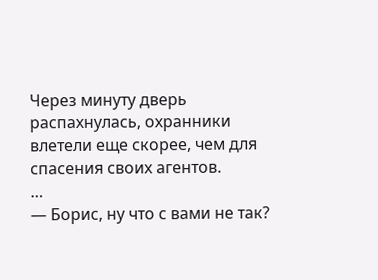Через минуту дверь распахнулась, охранники влетели еще скорее, чем для спасения своих агентов.
…
— Борис, ну что с вами не так?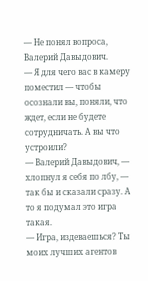— Не понял вопроса, Валерий Давыдович.
— Я для чего вас в камеру поместил — чтобы осознали вы, поняли, что ждет, если не будете сотрудничать. А вы что устроили?
— Валерий Давыдович, — хлопнул я себя по лбу, — так бы и сказали сразу. А то я подумал это игра такая.
— Игра, издеваешься? Ты моих лучших агентов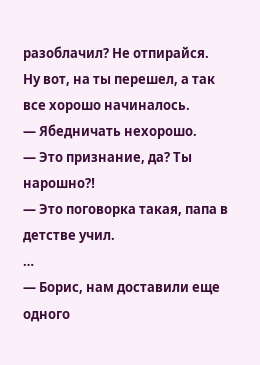разоблачил? Не отпирайся.
Ну вот, на ты перешел, а так все хорошо начиналось.
— Ябедничать нехорошо.
— Это признание, да? Ты нарошно⁈
— Это поговорка такая, папа в детстве учил.
…
— Борис, нам доставили еще одного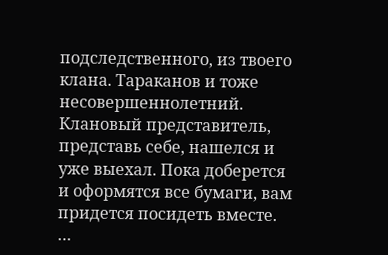подследственного, из твоего клана. Тараканов и тоже несовершеннолетний. Клановый представитель, представь себе, нашелся и уже выехал. Пока доберется и оформятся все бумаги, вам придется посидеть вместе.
…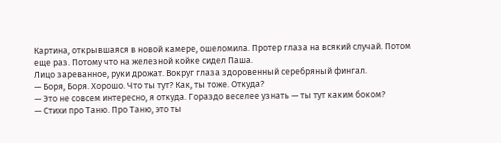Картина, открывшаяся в новой камере, ошеломила. Протер глаза на всякий случай. Потом еще раз. Потому что на железной койке сидел Паша.
Лицо зареванное, руки дрожат. Вокруг глаза здоровенный серебряный фингал.
— Боря, Боря. Хорошо. Что ты тут? Как, ты тоже. Откуда?
— Это не совсем интересно, я откуда. Гораздо веселее узнать — ты тут каким боком?
— Стихи про Таню. Про Таню, это ты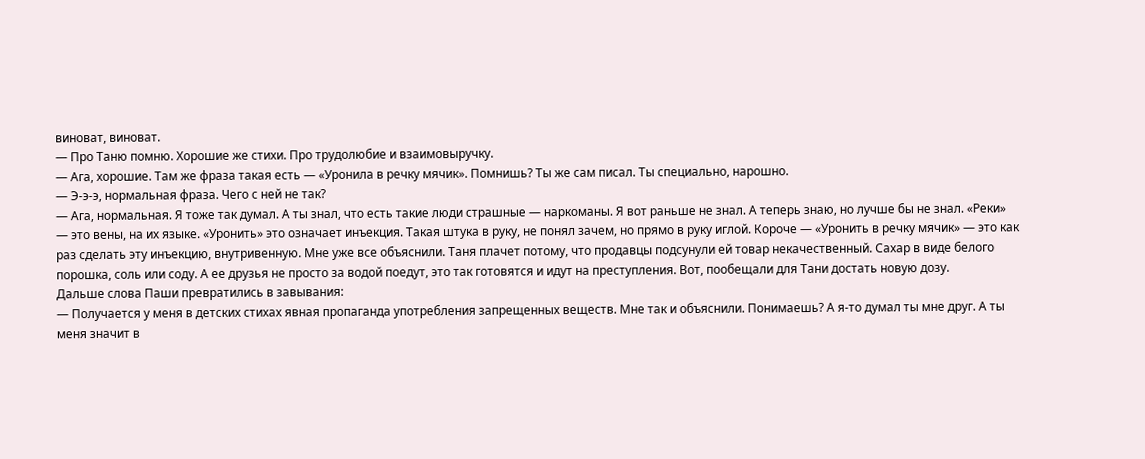виноват, виноват.
— Про Таню помню. Хорошие же стихи. Про трудолюбие и взаимовыручку.
— Ага, хорошие. Там же фраза такая есть — «Уронила в речку мячик». Помнишь? Ты же сам писал. Ты специально, нарошно.
— Э-э-э, нормальная фраза. Чего с ней не так?
— Ага, нормальная. Я тоже так думал. А ты знал, что есть такие люди страшные — наркоманы. Я вот раньше не знал. А теперь знаю, но лучше бы не знал. «Реки» — это вены, на их языке. «Уронить» это означает инъекция. Такая штука в руку, не понял зачем, но прямо в руку иглой. Короче — «Уронить в речку мячик» — это как раз сделать эту инъекцию, внутривенную. Мне уже все объяснили. Таня плачет потому, что продавцы подсунули ей товар некачественный. Сахар в виде белого порошка, соль или соду. А ее друзья не просто за водой поедут, это так готовятся и идут на преступления. Вот, пообещали для Тани достать новую дозу.
Дальше слова Паши превратились в завывания:
— Получается у меня в детских стихах явная пропаганда употребления запрещенных веществ. Мне так и объяснили. Понимаешь? А я-то думал ты мне друг. А ты меня значит в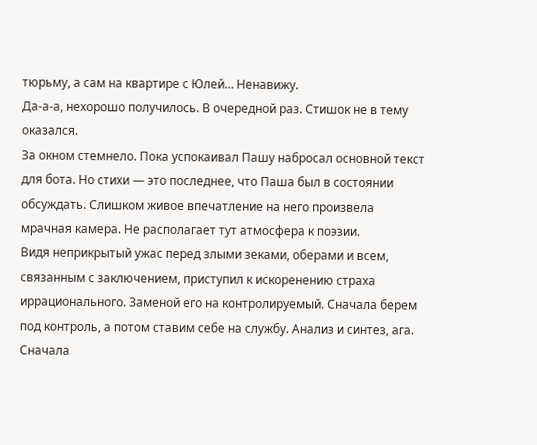тюрьму, а сам на квартире с Юлей… Ненавижу.
Да-а-а, нехорошо получилось. В очередной раз. Стишок не в тему оказался.
За окном стемнело. Пока успокаивал Пашу набросал основной текст для бота. Но стихи — это последнее, что Паша был в состоянии обсуждать. Слишком живое впечатление на него произвела мрачная камера. Не располагает тут атмосфера к поэзии.
Видя неприкрытый ужас перед злыми зеками, оберами и всем, связанным с заключением, приступил к искоренению страха иррационального. Заменой его на контролируемый. Сначала берем под контроль, а потом ставим себе на службу. Анализ и синтез, ага.
Сначала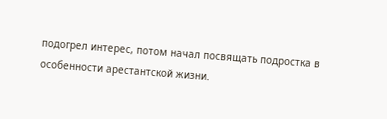подогрел интерес, потом начал посвящать подростка в особенности арестантской жизни.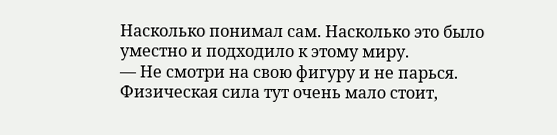Насколько понимал сам. Насколько это было уместно и подходило к этому миру.
— Не смотри на свою фигуру и не парься. Физическая сила тут очень мало стоит,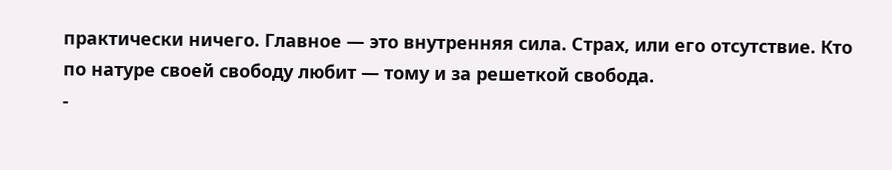практически ничего. Главное — это внутренняя сила. Страх, или его отсутствие. Кто по натуре своей свободу любит — тому и за решеткой свобода.
-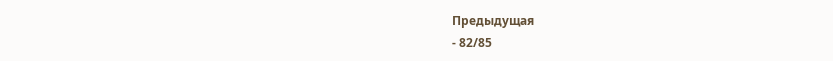Предыдущая
- 82/85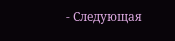- Следующая